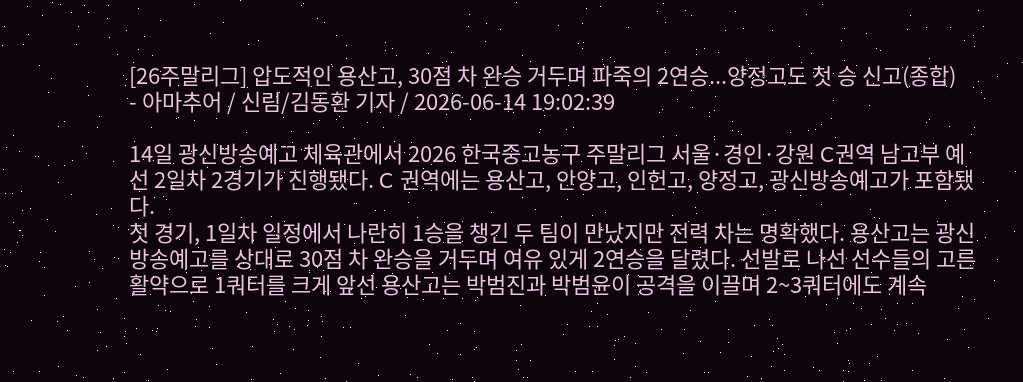[26주말리그] 압도적인 용산고, 30점 차 완승 거두며 파죽의 2연승...양정고도 첫 승 신고(종합)
- 아마추어 / 신림/김동환 기자 / 2026-06-14 19:02:39

14일 광신방송예고 체육관에서 2026 한국중고농구 주말리그 서울·경인·강원 C권역 남고부 예선 2일차 2경기가 진행됐다. C 권역에는 용산고, 안양고, 인헌고, 양정고, 광신방송예고가 포함됐다.
첫 경기, 1일차 일정에서 나란히 1승을 챙긴 두 팀이 만났지만 전력 차는 명확했다. 용산고는 광신방송예고를 상대로 30점 차 완승을 거두며 여유 있게 2연승을 달렸다. 선발로 나선 선수들의 고른 활약으로 1쿼터를 크게 앞선 용산고는 박범진과 박범윤이 공격을 이끌며 2~3쿼터에도 계속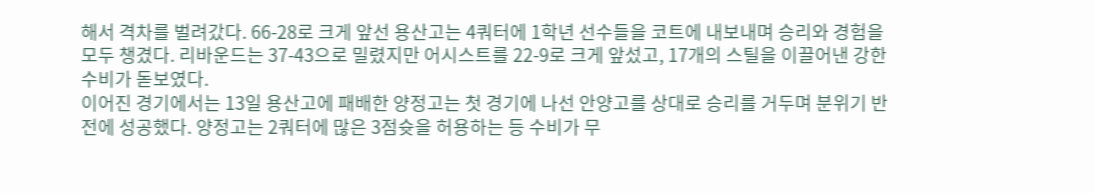해서 격차를 벌려갔다. 66-28로 크게 앞선 용산고는 4쿼터에 1학년 선수들을 코트에 내보내며 승리와 경험을 모두 챙겼다. 리바운드는 37-43으로 밀렸지만 어시스트를 22-9로 크게 앞섰고, 17개의 스틸을 이끌어낸 강한 수비가 돋보였다.
이어진 경기에서는 13일 용산고에 패배한 양정고는 첫 경기에 나선 안양고를 상대로 승리를 거두며 분위기 반전에 성공했다. 양정고는 2쿼터에 많은 3점슛을 허용하는 등 수비가 무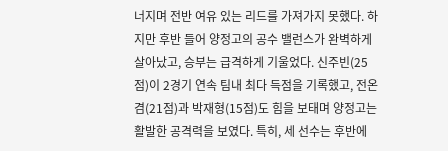너지며 전반 여유 있는 리드를 가져가지 못했다. 하지만 후반 들어 양정고의 공수 밸런스가 완벽하게 살아났고, 승부는 급격하게 기울었다. 신주빈(25점)이 2경기 연속 팀내 최다 득점을 기록했고, 전온겸(21점)과 박재형(15점)도 힘을 보태며 양정고는 활발한 공격력을 보였다. 특히, 세 선수는 후반에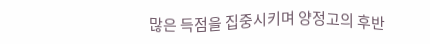많은 득점을 집중시키며 양정고의 후반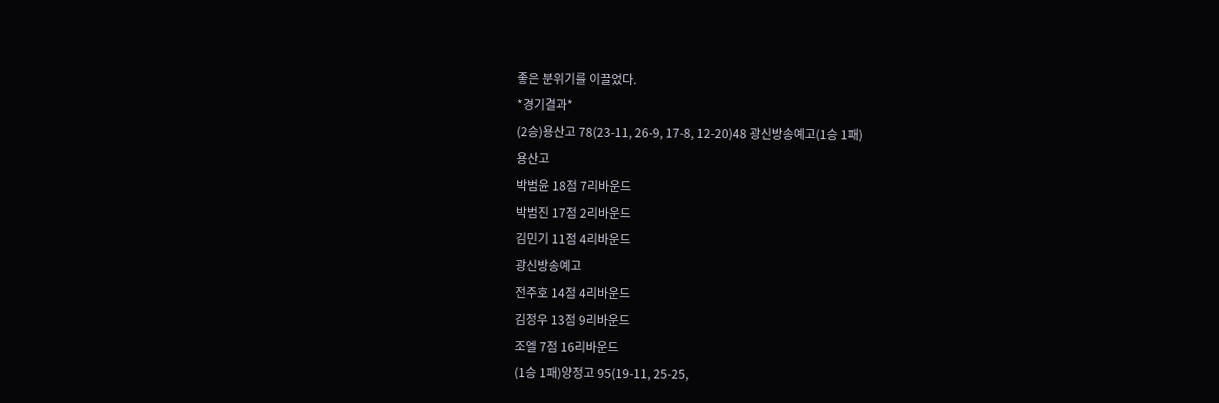좋은 분위기를 이끌었다.
*경기결과*
(2승)용산고 78(23-11, 26-9, 17-8, 12-20)48 광신방송예고(1승 1패)
용산고
박범윤 18점 7리바운드
박범진 17점 2리바운드
김민기 11점 4리바운드
광신방송예고
전주호 14점 4리바운드
김정우 13점 9리바운드
조엘 7점 16리바운드
(1승 1패)양정고 95(19-11, 25-25,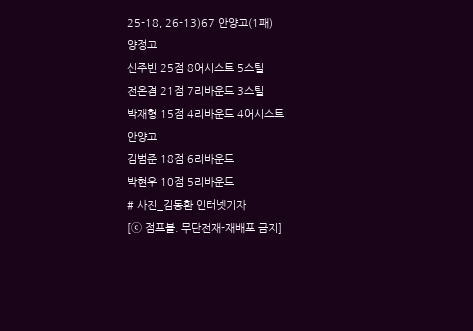25-18, 26-13)67 안양고(1패)
양정고
신주빈 25점 8어시스트 5스틸
전온겸 21점 7리바운드 3스틸
박재형 15점 4리바운드 4어시스트
안양고
김범준 18점 6리바운드
박현우 10점 5리바운드
# 사진_김동환 인터넷기자
[ⓒ 점프볼. 무단전재-재배포 금지]